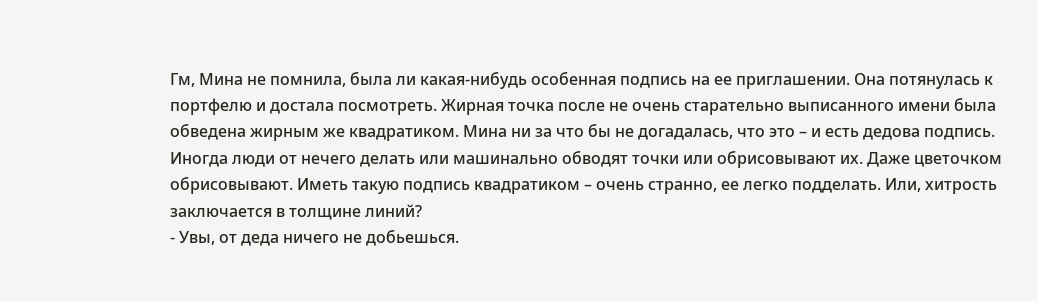Гм, Мина не помнила, была ли какая-нибудь особенная подпись на ее приглашении. Она потянулась к портфелю и достала посмотреть. Жирная точка после не очень старательно выписанного имени была обведена жирным же квадратиком. Мина ни за что бы не догадалась, что это – и есть дедова подпись. Иногда люди от нечего делать или машинально обводят точки или обрисовывают их. Даже цветочком обрисовывают. Иметь такую подпись квадратиком – очень странно, ее легко подделать. Или, хитрость заключается в толщине линий?
- Увы, от деда ничего не добьешься.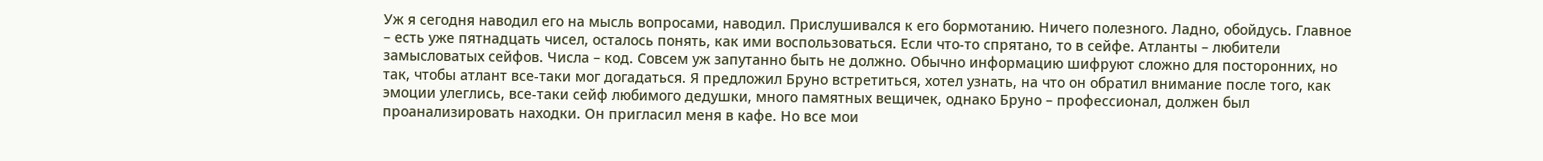Уж я сегодня наводил его на мысль вопросами, наводил. Прислушивался к его бормотанию. Ничего полезного. Ладно, обойдусь. Главное – есть уже пятнадцать чисел, осталось понять, как ими воспользоваться. Если что-то спрятано, то в сейфе. Атланты – любители замысловатых сейфов. Числа – код. Совсем уж запутанно быть не должно. Обычно информацию шифруют сложно для посторонних, но так, чтобы атлант все-таки мог догадаться. Я предложил Бруно встретиться, хотел узнать, на что он обратил внимание после того, как эмоции улеглись, все-таки сейф любимого дедушки, много памятных вещичек, однако Бруно – профессионал, должен был проанализировать находки. Он пригласил меня в кафе. Но все мои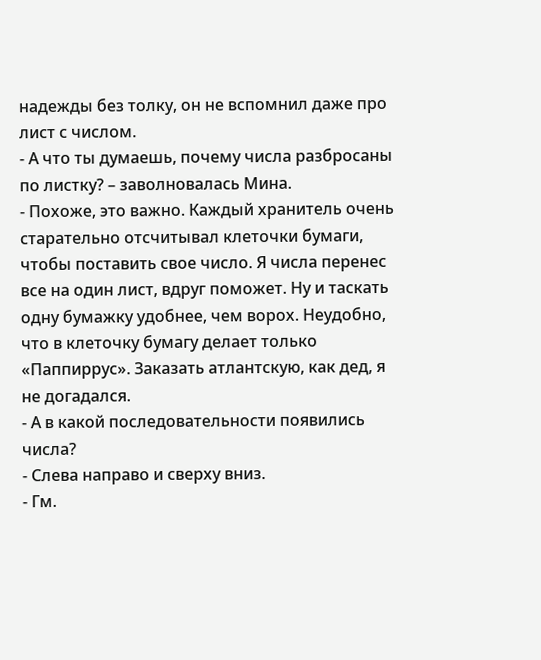надежды без толку, он не вспомнил даже про лист с числом.
- А что ты думаешь, почему числа разбросаны по листку? – заволновалась Мина.
- Похоже, это важно. Каждый хранитель очень старательно отсчитывал клеточки бумаги, чтобы поставить свое число. Я числа перенес все на один лист, вдруг поможет. Ну и таскать одну бумажку удобнее, чем ворох. Неудобно, что в клеточку бумагу делает только «Паппиррус». Заказать атлантскую, как дед, я не догадался.
- А в какой последовательности появились числа?
- Слева направо и сверху вниз.
- Гм.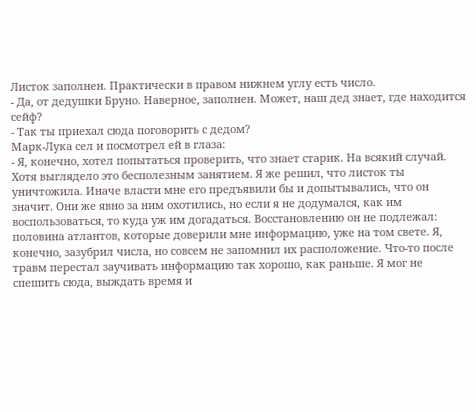Листок заполнен. Практически в правом нижнем углу есть число.
- Да, от дедушки Бруно. Наверное, заполнен. Может, наш дед знает, где находится сейф?
- Так ты приехал сюда поговорить с дедом?
Марк-Лука сел и посмотрел ей в глаза:
- Я, конечно, хотел попытаться проверить, что знает старик. На всякий случай. Хотя выглядело это бесполезным занятием. Я же решил, что листок ты уничтожила. Иначе власти мне его предъявили бы и допытывались, что он значит. Они же явно за ним охотились, но если я не додумался, как им воспользоваться, то куда уж им догадаться. Восстановлению он не подлежал: половина атлантов, которые доверили мне информацию, уже на том свете. Я, конечно, зазубрил числа, но совсем не запомнил их расположение. Что-то после травм перестал заучивать информацию так хорошо, как раньше. Я мог не спешить сюда, выждать время и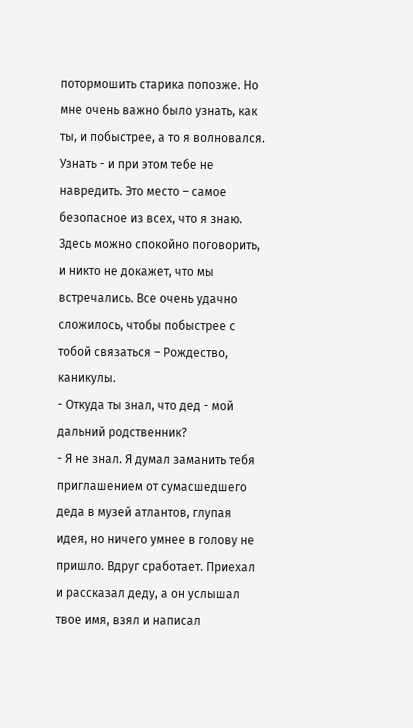потормошить старика попозже. Но мне очень важно было узнать, как ты, и побыстрее, а то я волновался. Узнать - и при этом тебе не навредить. Это место – самое безопасное из всех, что я знаю. Здесь можно спокойно поговорить, и никто не докажет, что мы встречались. Все очень удачно сложилось, чтобы побыстрее с тобой связаться – Рождество, каникулы.
- Откуда ты знал, что дед - мой дальний родственник?
- Я не знал. Я думал заманить тебя приглашением от сумасшедшего деда в музей атлантов, глупая идея, но ничего умнее в голову не пришло. Вдруг сработает. Приехал и рассказал деду, а он услышал твое имя, взял и написал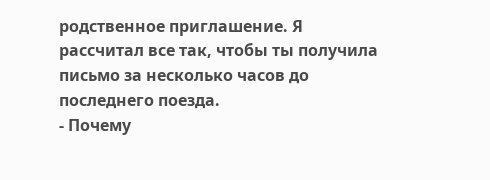родственное приглашение. Я рассчитал все так, чтобы ты получила письмо за несколько часов до последнего поезда.
- Почему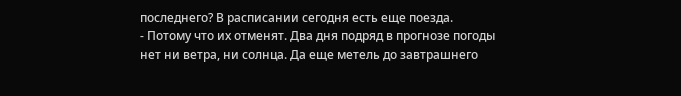последнего? В расписании сегодня есть еще поезда.
- Потому что их отменят. Два дня подряд в прогнозе погоды нет ни ветра, ни солнца. Да еще метель до завтрашнего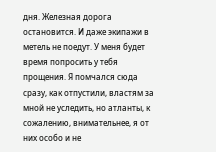дня. Железная дорога остановится. И даже экипажи в метель не поедут. У меня будет время попросить у тебя прощения. Я помчался сюда сразу, как отпустили, властям за мной не уследить, но атланты, к сожалению, внимательнее, я от них особо и не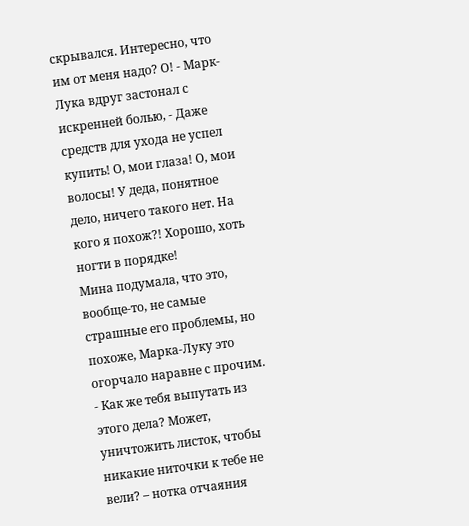скрывался. Интересно, что им от меня надо? О! - Марк-Лука вдруг застонал с искренней болью, - Даже средств для ухода не успел купить! О, мои глаза! О, мои волосы! У деда, понятное дело, ничего такого нет. На кого я похож?! Хорошо, хоть ногти в порядке!
Мина подумала, что это, вообще-то, не самые страшные его проблемы, но похоже, Марка-Луку это огорчало наравне с прочим.
- Как же тебя выпутать из этого дела? Может, уничтожить листок, чтобы никакие ниточки к тебе не вели? – нотка отчаяния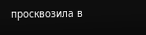просквозила в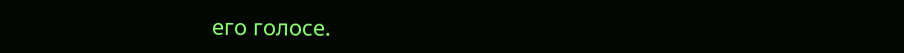его голосе.